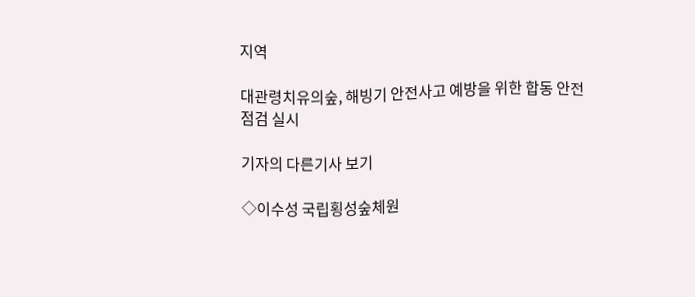지역

대관령치유의숲, 해빙기 안전사고 예방을 위한 합동 안전점검 실시

기자의 다른기사 보기

◇이수성 국립횡성숲체원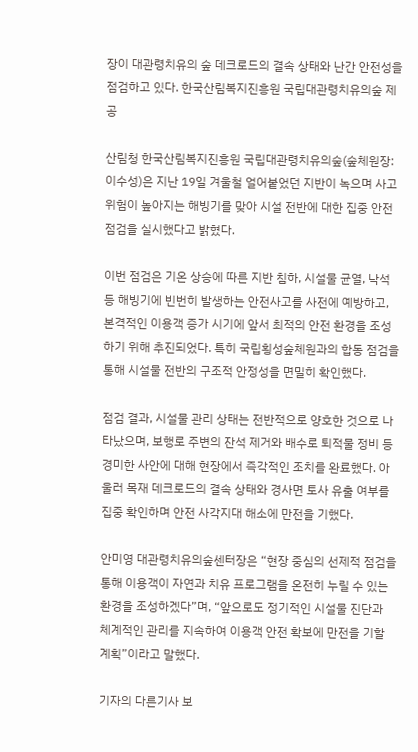장이 대관령치유의 숲 데크로드의 결속 상태와 난간 안전성을 점검하고 있다. 한국산림복지진흥원 국립대관령치유의숲 제공

산림청 한국산림복지진흥원 국립대관령치유의숲(숲체원장:이수성)은 지난 19일 겨울철 얼어붙었던 지반이 녹으며 사고 위험이 높아지는 해빙기를 맞아 시설 전반에 대한 집중 안전점검을 실시했다고 밝혔다.

이번 점검은 기온 상승에 따른 지반 침하, 시설물 균열, 낙석 등 해빙기에 빈번히 발생하는 안전사고를 사전에 예방하고, 본격적인 이용객 증가 시기에 앞서 최적의 안전 환경을 조성하기 위해 추진되었다. 특히 국립횡성숲체원과의 합동 점검을 통해 시설물 전반의 구조적 안정성을 면밀히 확인했다.

점검 결과, 시설물 관리 상태는 전반적으로 양호한 것으로 나타났으며, 보행로 주변의 잔석 제거와 배수로 퇴적물 정비 등 경미한 사안에 대해 현장에서 즉각적인 조치를 완료했다. 아울러 목재 데크로드의 결속 상태와 경사면 토사 유출 여부를 집중 확인하며 안전 사각지대 해소에 만전을 기했다.

안미영 대관령치유의숲센터장은 “현장 중심의 선제적 점검을 통해 이용객이 자연과 치유 프로그램을 온전히 누릴 수 있는 환경을 조성하겠다”며, “앞으로도 정기적인 시설물 진단과 체계적인 관리를 지속하여 이용객 안전 확보에 만전을 기할 계획”이라고 말했다.

기자의 다른기사 보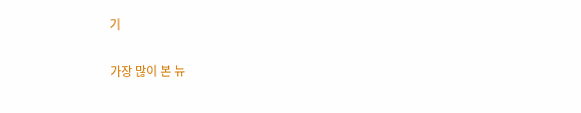기

가장 많이 본 뉴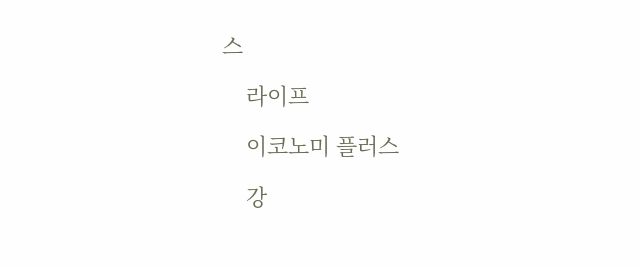스

    라이프

    이코노미 플러스

    강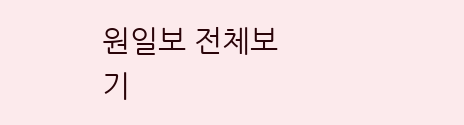원일보 전체보기